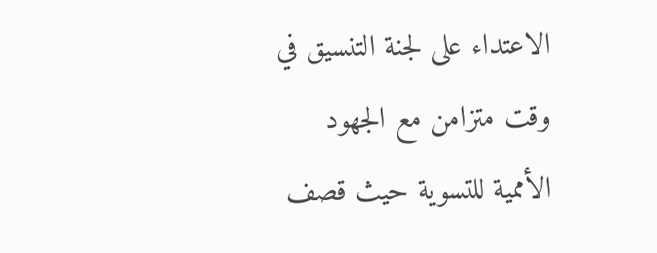الاعتداء على لجنة التنسيق في وقت متزامن مع الجهود الأممية للتسوية حيث قصف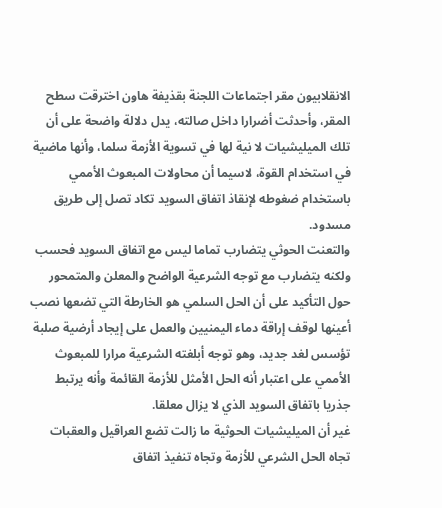الانقلابيون مقر اجتماعات اللجنة بقذيفة هاون اخترقت سطح المقر، وأحدثت أضرارا داخل صالته، يدل دلالة واضحة على أن تلك الميليشيات لا نية لها في تسوية الأزمة سلما، وأنها ماضية في استخدام القوة، لاسيما أن محاولات المبعوث الأممي باستخدام ضغوطه لإنقاذ اتفاق السويد تكاد تصل إلى طريق مسدود.
والتعنت الحوثي يتضارب تماما ليس مع اتفاق السويد فحسب ولكنه يتضارب مع توجه الشرعية الواضح والمعلن والمتمحور حول التأكيد على أن الحل السلمي هو الخارطة التي تضعها نصب أعينها لوقف إراقة دماء اليمنيين والعمل على إيجاد أرضية صلبة تؤسس لغد جديد، وهو توجه أبلغته الشرعية مرارا للمبعوث الأممي على اعتبار أنه الحل الأمثل للأزمة القائمة وأنه يرتبط جذريا باتفاق السويد الذي لا يزال معلقا.
غير أن الميليشيات الحوثية ما زالت تضع العراقيل والعقبات تجاه الحل الشرعي للأزمة وتجاه تنفيذ اتفاق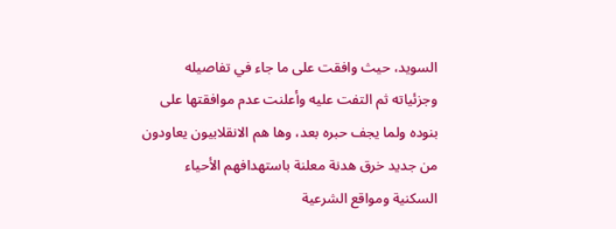السويد، حيث وافقت على ما جاء في تفاصيله وجزئياته ثم التفت عليه وأعلنت عدم موافقتها على بنوده ولما يجف حبره بعد، وها هم الانقلابيون يعاودون من جديد خرق هدنة معلنة باستهدافهم الأحياء السكنية ومواقع الشرعية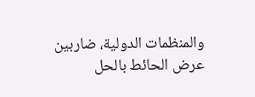والمنظمات الدولية، ضاربين عرض الحائط بالحل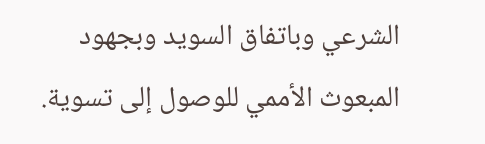الشرعي وباتفاق السويد وبجهود المبعوث الأممي للوصول إلى تسوية.